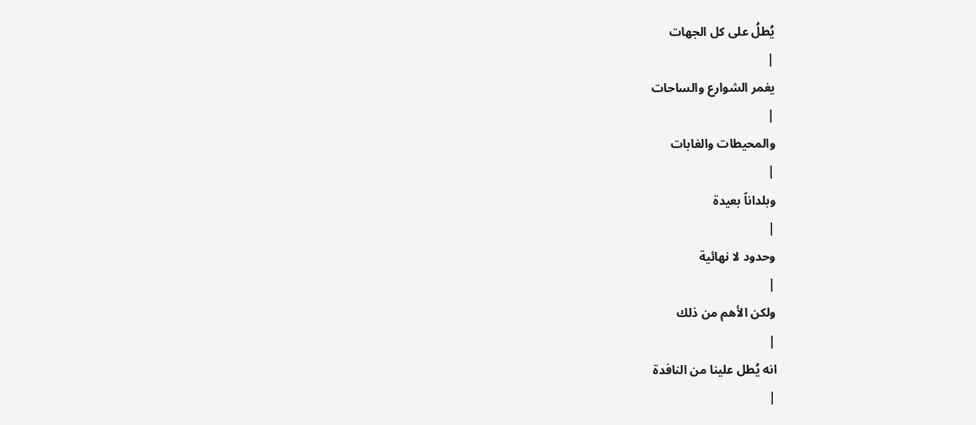يُطلُ على كل الجهات
|
يغمر الشوارع والساحات
|
والمحيطات والغابات
|
وبلداناً بعيدة
|
وحدود لا نهائية
|
ولكن الأهم من ذلك
|
انه يُطل علينا من النافدة
|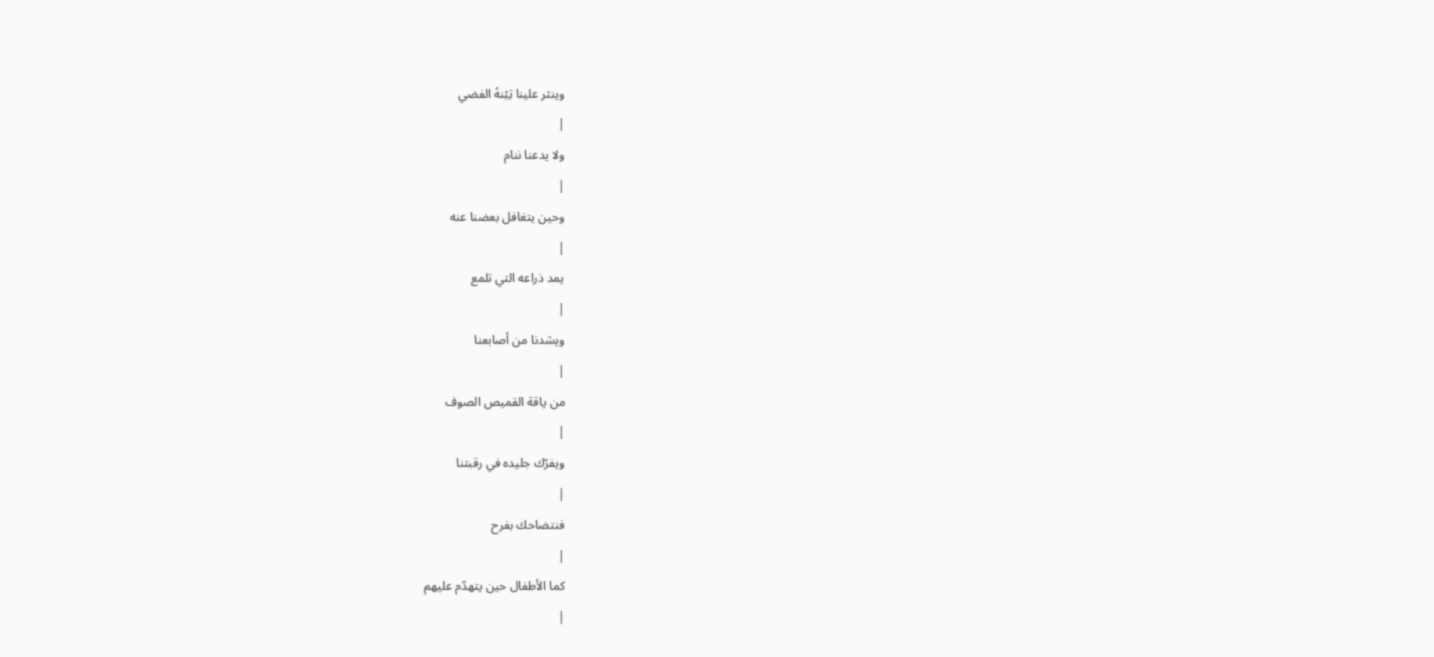وينثر علينا تِبْنهُ الفضي
|
ولا يدعنا ننام
|
وحين يتغافل بعضنا عنه
|
يمد ذراعه التي تلمع
|
ويشدنا من أصابعنا
|
من ياقة القميص الصوف
|
ويفرّك جليده في رقبتنا
|
فنتضاحك بفرح
|
كما الأطفال حين يتهدّم عليهم
|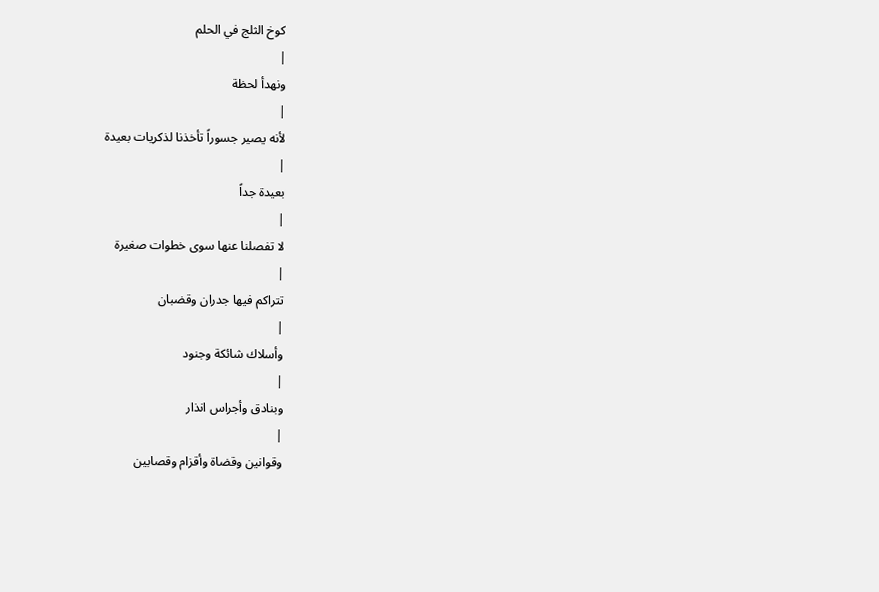كوخ الثلج في الحلم
|
ونهدأ لحظة
|
لأنه يصير جسوراً تأخذنا لذكريات بعيدة
|
بعيدة جداً
|
لا تفصلنا عنها سوى خطوات صغيرة
|
تتراكم فيها جدران وقضبان
|
وأسلاك شائكة وجنود
|
وبنادق وأجراس انذار
|
وقوانين وقضاة وأقزام وقصابين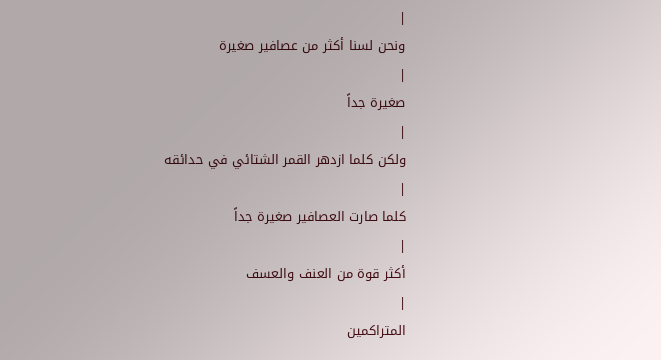|
ونحن لسنا أكثر من عصافير صغيرة
|
صغيرة جداً
|
ولكن كلما ازدهر القمر الشتائي في حدائقه
|
كلما صارت العصافير صغيرة جداً
|
أكثر قوة من العنف والعسف
|
المتراكمين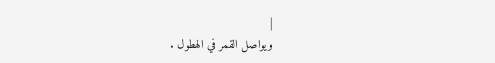|
ويواصل القمر في الهطول .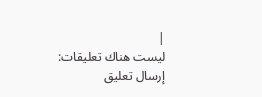|
ليست هناك تعليقات:
إرسال تعليق